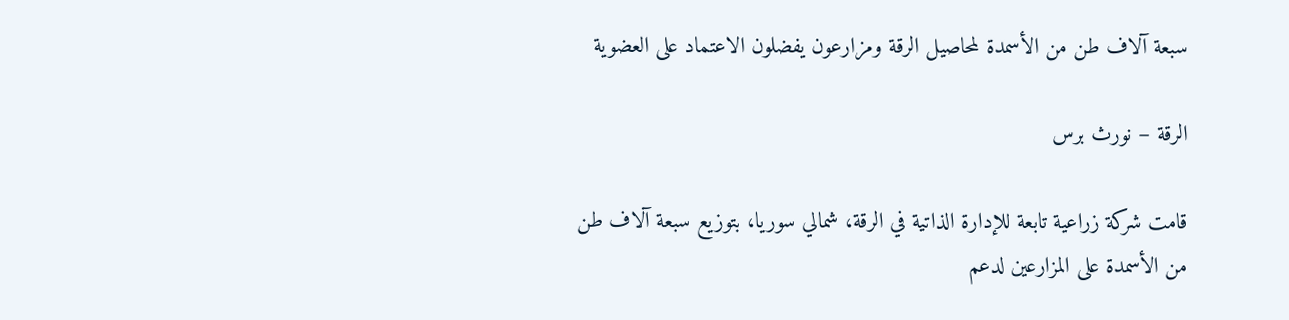سبعة آلاف طن من الأسمدة لمحاصيل الرقة ومزارعون يفضلون الاعتماد على العضوية

الرقة – نورث برس

قامت شركة زراعية تابعة للإدارة الذاتية في الرقة، شمالي سوريا، بتوزيع سبعة آلاف طن من الأسمدة على المزارعين لدعم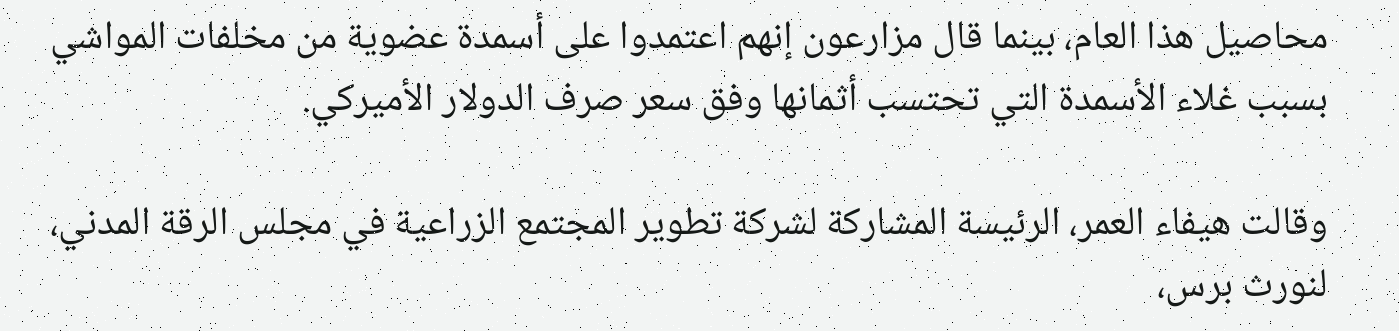محاصيل هذا العام، بينما قال مزارعون إنهم اعتمدوا على أسمدة عضوية من مخلفات المواشي بسبب غلاء الأسمدة التي تحتسب أثمانها وفق سعر صرف الدولار الأميركي.

وقالت هيفاء العمر، الرئيسة المشاركة لشركة تطوير المجتمع الزراعية في مجلس الرقة المدني، لنورث برس،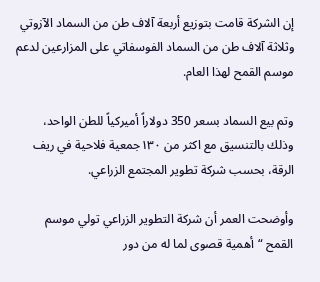إن الشركة قامت بتوزيع أربعة آلاف طن من السماد الآزوتي وثلاثة آلاف طن من السماد الفوسفاتي على المزارعين لدعم موسم القمح لهذا العام.

وتم بيع السماد بسعر 350 دولاراً أميركياً للطن الواحد، وذلك بالتنسيق مع اكثر من ١٣٠جمعية فلاحية في ريف الرقة، بحسب شركة تطوير المجتمع الزراعي.

وأوضحت العمر أن شركة التطوير الزراعي تولي موسم القمح “أهمية قصوى لما له من دور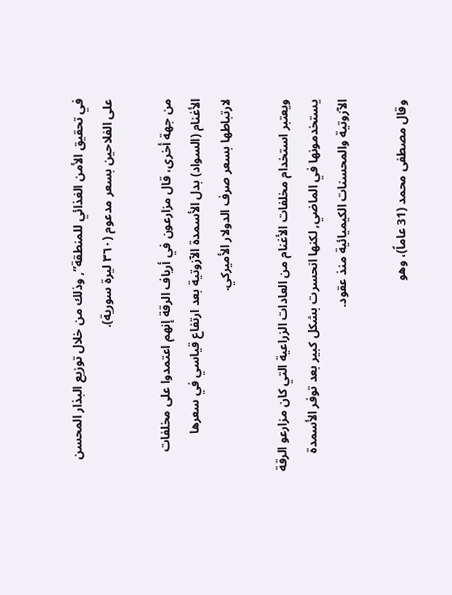في تحقيق الأمن الغذائي للمنطقة”, وذلك من خلال توزيع البذار المحسن على الفلاحين بسعر مدعوم (٣٦٠ ليرة سورية).

من جهة أخرى، قال مزارعون في أرياف الرقة إنهم اعتمدوا على مخلفات الأغنام (السواد) بدل الأسمدة الآزوتية بعد ارتفاع قياسي في سعرها لارتباطها بسعر صرف الدولار الأميركي.

ويعتبر استخدام مخلفات الأغنام من العادات الزراعية التي كان مزارعو الرقة يستخدمونها في الماضي, لكنها انحسرت بشكل كبير بعد توفر الأسمدة الآزوتية والمحسنات الكيميائية منذ عقود.

وقال مصطفى محمد (31 عاماً)، وهو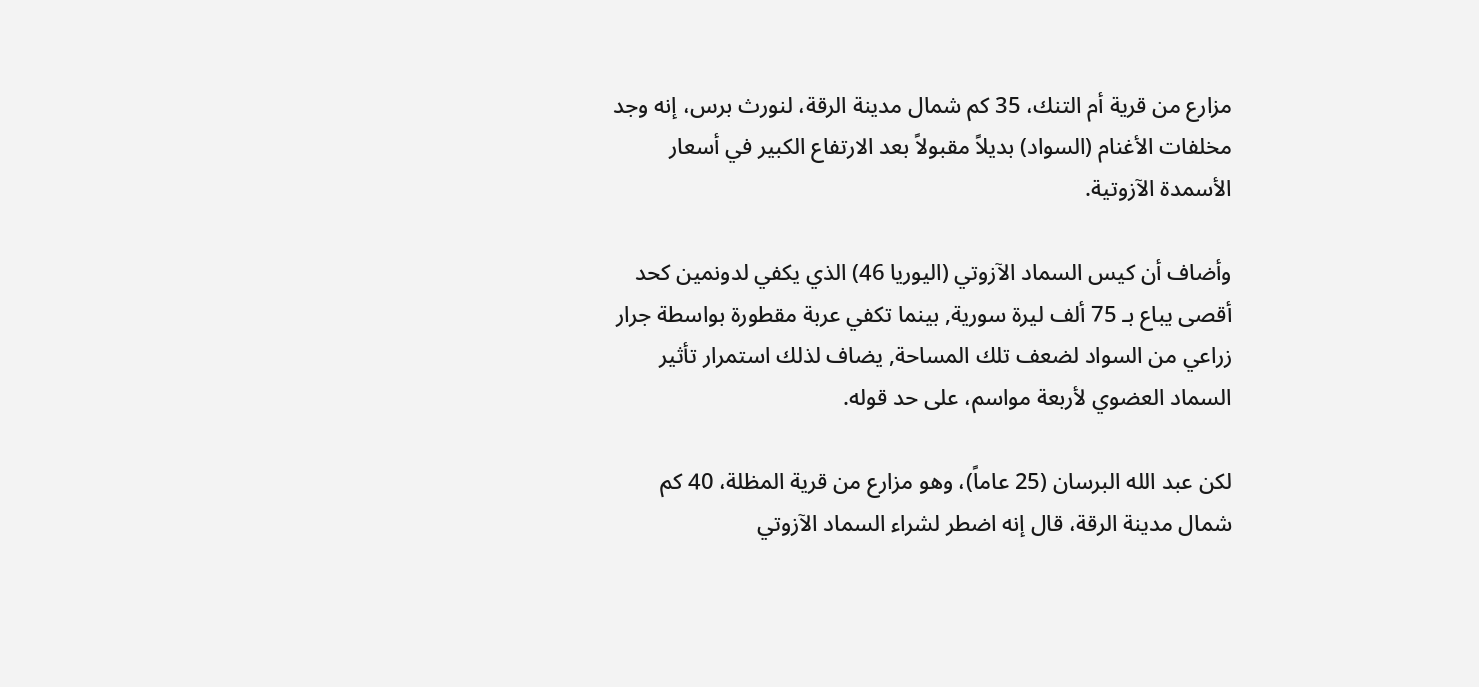مزارع من قرية أم التنك، 35 كم شمال مدينة الرقة، لنورث برس، إنه وجد مخلفات الأغنام (السواد) بديلاً مقبولاً بعد الارتفاع الكبير في أسعار الأسمدة الآزوتية.

وأضاف أن كيس السماد الآزوتي (اليوريا 46) الذي يكفي لدونمين كحد أقصى يباع بـ 75 ألف ليرة سورية, بينما تكفي عربة مقطورة بواسطة جرار زراعي من السواد لضعف تلك المساحة, يضاف لذلك استمرار تأثير السماد العضوي لأربعة مواسم، على حد قوله.

لكن عبد الله البرسان (25 عاماً)، وهو مزارع من قرية المظلة، 40 كم شمال مدينة الرقة، قال إنه اضطر لشراء السماد الآزوتي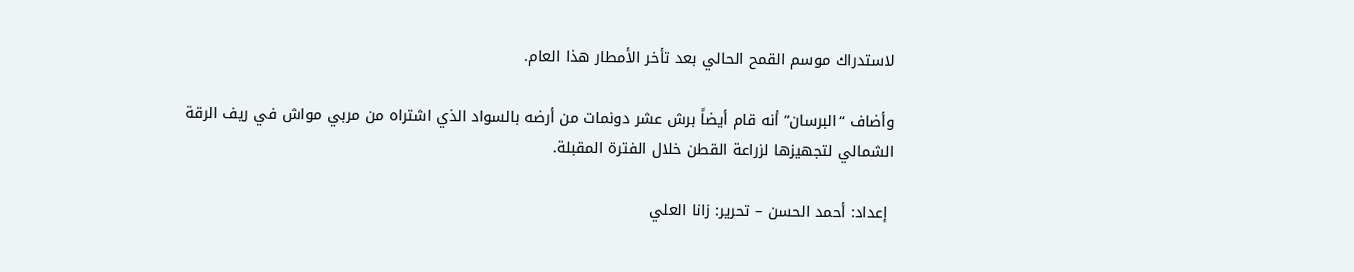لاستدراك موسم القمح الحالي بعد تأخر الأمطار هذا العام.

وأضاف “البرسان” أنه قام أيضاً برش عشر دونمات من أرضه بالسواد الذي اشتراه من مربي مواش في ريف الرقة الشمالي لتجهيزها لزراعة القطن خلال الفترة المقبلة.

 إعداد: أحمد الحسن – تحرير: زانا العلي